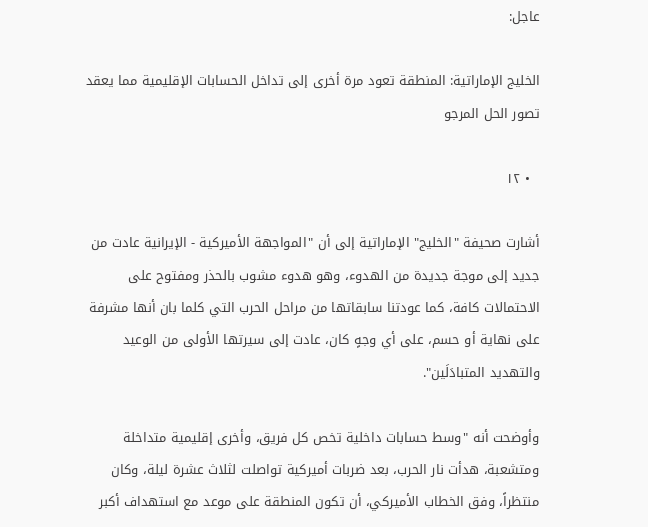عاجل:

الخليج الإماراتية: المنطقة تعود مرة أخرى إلى تداخل الحسابات الإقليمية مما يعقد تصور الحل المرجو

  • ١٢

أشارت صحيفة "الخليج" الإماراتية إلى أن "المواجهة الأميركية - الإيرانية عادت من جديد إلى موجة جديدة من الهدوء، وهو هدوء مشوب بالحذر ومفتوح على الاحتمالات كافة، كما عودتنا سابقاتها من مراحل الحرب التي كلما بان أنها مشرفة على نهاية أو حسم، على أي وجهٍ كان، عادت إلى سيرتها الأولى من الوعيد والتهديد المتبادَلَين".

وأوضحت أنه "وسط حسابات داخلية تخص كل فريق، وأخرى إقليمية متداخلة ومتشعبة، هدأت نار الحرب، بعد ضربات أميركية تواصلت لثلاث عشرة ليلة، وكان منتظراً، وفق الخطاب الأميركي، أن تكون المنطقة على موعد مع استهداف أكبر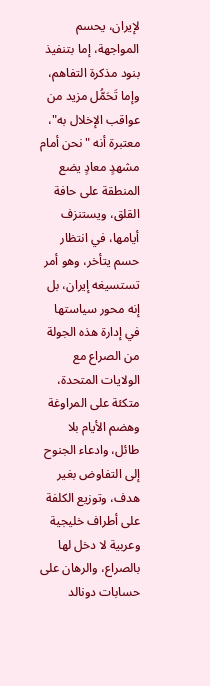لإيران، يحسم المواجهة، إما بتنفيذ بنود مذكرة التفاهم، وإما تَحَمُّل مزيد من عواقب الإخلال به"، معتبرة أنه "نحن أمام مشهدٍ معادٍ يضع المنطقة على حافة القلق، ويستنزف أيامها، في انتظار حسم يتأخر، وهو أمر تستسيغه إيران، بل إنه محور سياستها في إدارة هذه الجولة من الصراع مع الولايات المتحدة، متكئة على المراوغة وهضم الأيام بلا طائل، وادعاء الجنوح إلى التفاوض بغير هدف، وتوزيع الكلفة على أطراف خليجية وعربية لا دخل لها بالصراع، والرهان على حسابات دونالد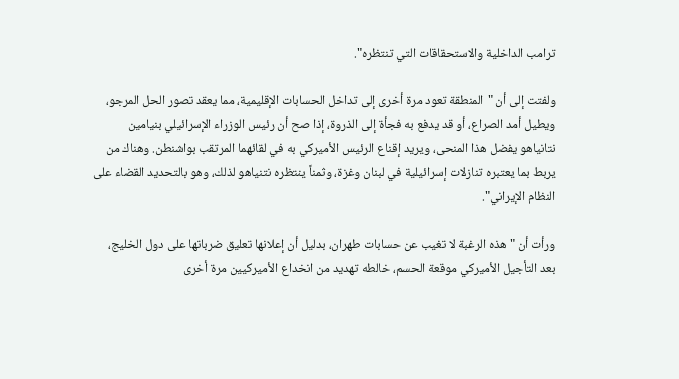ترامب الداخلية والاستحقاقات التي تنتظره".

ولفتت إلى أن "المنطقة تعود مرة أخرى إلى تداخل الحسابات الإقليمية، مما يعقد تصور الحل المرجو، ويطيل أمد الصراع، أو قد يدفع به فجأة إلى الذروة، إذا صح أن رئيس الوزراء الإسرائيلي بنيامين نتانياهو يفضل هذا المنحى، ويريد إقناع الرئيس الأميركي به في لقائهما المرتقب بواشنطن. وهناك من يربط بما يعتبره تنازلات إسرائيلية في لبنان وغزة، وثمناً ينتظره نتنياهو لذلك، وهو بالتحديد القضاء على النظام الإيراني".

ورأت أن "هذه الرغبة لا تغيب عن حسابات طهران، بدليل أن إعلانها تعليق ضرباتها على دول الخليج، بعد التأجيل الأميركي موقعة الحسم، خالطه تهديد من انخداع الأميركيين مرة أخرى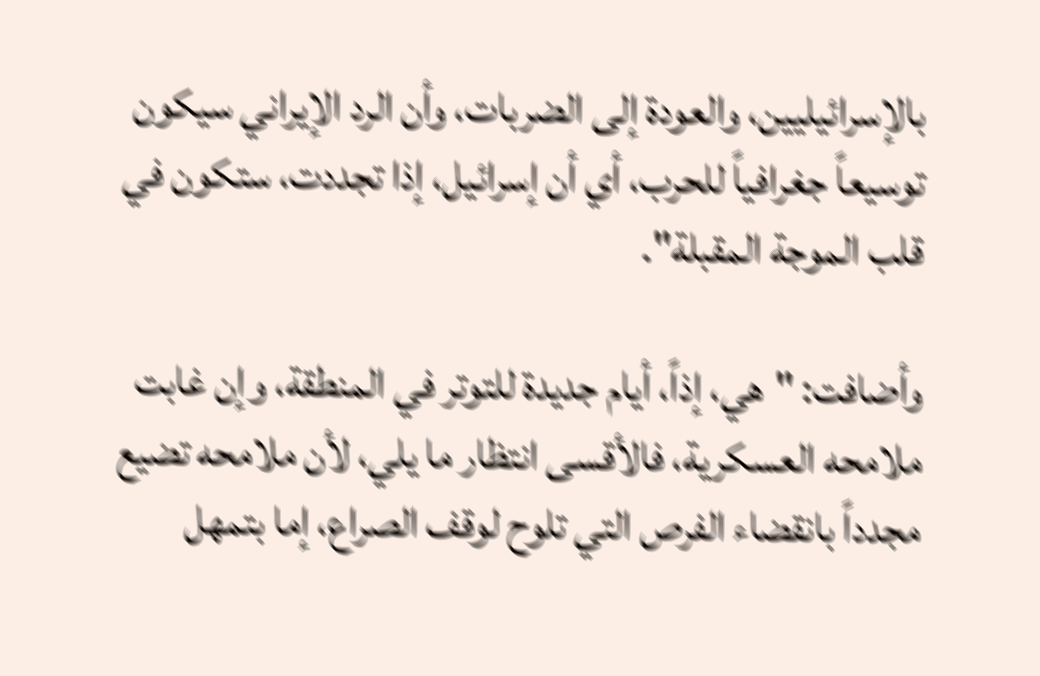بالإسرائيليين، والعودة إلى الضربات، وأن الرد الإيراني سيكون توسيعاً جغرافياً للحرب، أي أن إسرائيل، إذا تجددت، ستكون في قلب الموجة المقبلة".

وأضافت: "هي، إذاً، أيام جديدة للتوتر في المنطقة، وإن غابت ملامحه العسكرية، فالأقسى انتظار ما يلي، لأن ملامحه تضيع مجدداً بانقضاء الفرص التي تلوح لوقف الصراع، إما بتمهل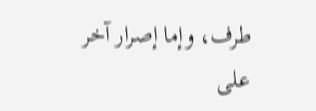طرف، وإما إصرار آخر على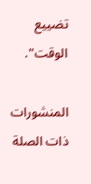تضييع الوقت".

المنشورات ذات الصلة